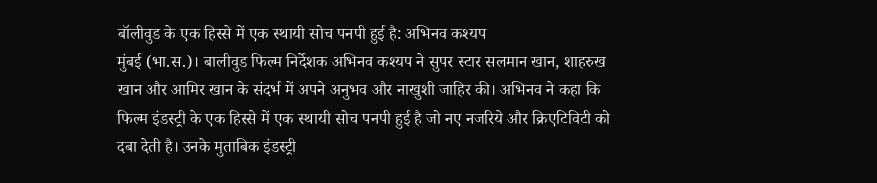बॉलीवुड के एक हिस्से में एक स्थायी सोच पनपी हुई है: अभिनव कश्यप
मुंबई (भा.स.)। बालीवुड फिल्म निर्देशक अभिनव कश्यप ने सुपर स्टार सलमान खान, शाहरुख खान और आमिर खान के संदर्भ में अपने अनुभव और नाखुशी जाहिर की। अभिनव ने कहा कि फिल्म इंडस्ट्री के एक हिस्से में एक स्थायी सोच पनपी हुई है जो नए नजरिये और क्रिएटिविटी को दबा देती है। उनके मुताबिक इंडस्ट्री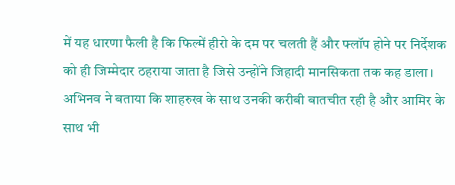में यह धारणा फैली है कि फिल्में हीरो के दम पर चलती हैं और फ्लॉप होने पर निर्देशक को ही जिम्मेदार ठहराया जाता है जिसे उन्होंने जिहादी मानसिकता तक कह डाला। अभिनव ने बताया कि शाहरुख के साथ उनकी करीबी बातचीत रही है और आमिर के साथ भी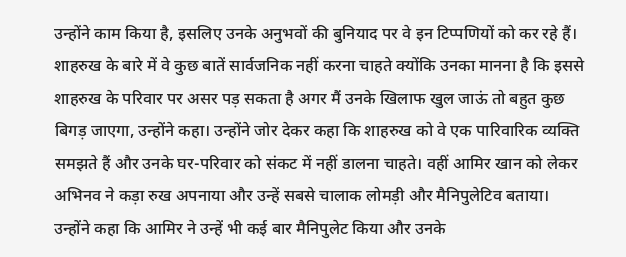उन्होंने काम किया है, इसलिए उनके अनुभवों की बुनियाद पर वे इन टिप्पणियों को कर रहे हैं।
शाहरुख के बारे में वे कुछ बातें सार्वजनिक नहीं करना चाहते क्योंकि उनका मानना है कि इससे शाहरुख के परिवार पर असर पड़ सकता है अगर मैं उनके खिलाफ खुल जाऊं तो बहुत कुछ बिगड़ जाएगा, उन्होंने कहा। उन्होंने जोर देकर कहा कि शाहरुख को वे एक पारिवारिक व्यक्ति समझते हैं और उनके घर-परिवार को संकट में नहीं डालना चाहते। वहीं आमिर खान को लेकर अभिनव ने कड़ा रुख अपनाया और उन्हें सबसे चालाक लोमड़ी और मैनिपुलेटिव बताया। उन्होंने कहा कि आमिर ने उन्हें भी कई बार मैनिपुलेट किया और उनके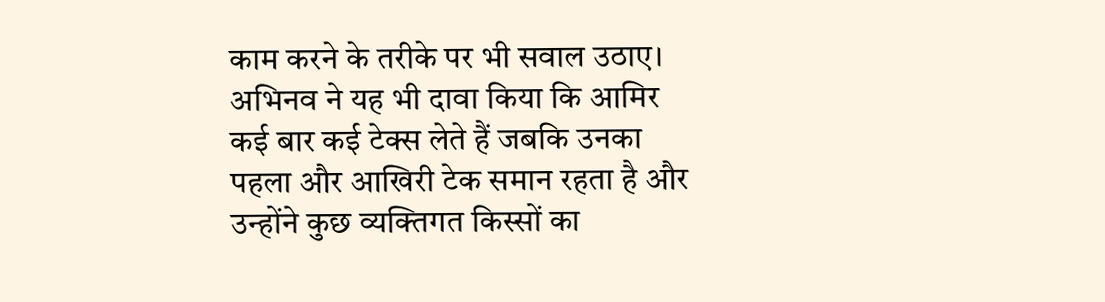काम करने के तरीके पर भी सवाल उठाए। अभिनव ने यह भी दावा किया कि आमिर कई बार कई टेक्स लेते हैं जबकि उनका पहला और आखिरी टेक समान रहता है और उन्होंने कुछ व्यक्तिगत किस्सों का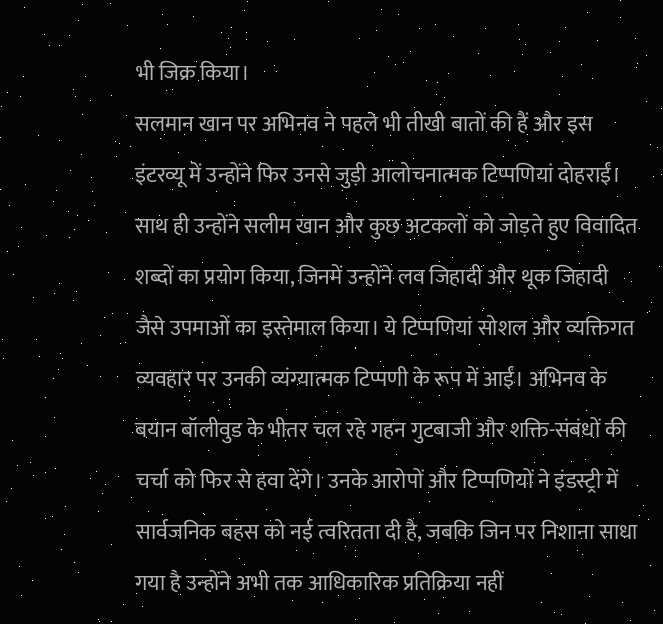भी जिक्र किया।
सलमान खान पर अभिनव ने पहले भी तीखी बातों की हैं और इस इंटरव्यू में उन्होंने फिर उनसे जुड़ी आलोचनात्मक टिप्पणियां दोहराईं। साथ ही उन्होंने सलीम खान और कुछ अटकलों को जोड़ते हुए विवादित शब्दों का प्रयोग किया, जिनमें उन्होंने लव जिहादी और थूक जिहादी जैसे उपमाओं का इस्तेमाल किया। ये टिप्पणियां सोशल और व्यक्तिगत व्यवहार पर उनकी व्यंग्यात्मक टिप्पणी के रूप में आईं। अभिनव के बयान बॉलीवुड के भीतर चल रहे गहन गुटबाजी और शक्ति-संबंधों की चर्चा को फिर से हवा देंगे। उनके आरोपों और टिप्पणियों ने इंडस्ट्री में सार्वजनिक बहस को नई त्वरितता दी है, जबकि जिन पर निशाना साधा गया है उन्होंने अभी तक आधिकारिक प्रतिक्रिया नहीं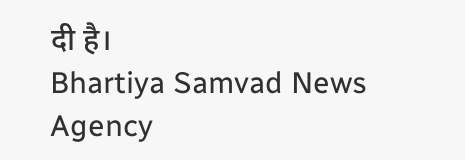दी है।
Bhartiya Samvad News Agency